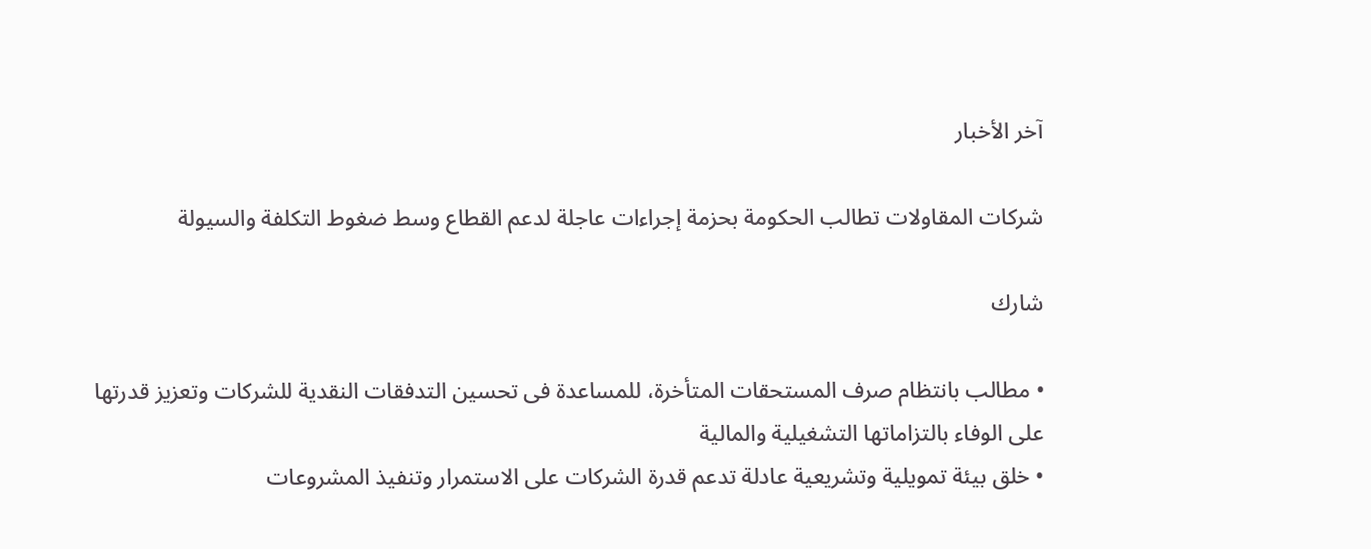آخر الأخبار

شركات المقاولات تطالب الحكومة بحزمة إجراءات عاجلة لدعم القطاع وسط ضغوط التكلفة والسيولة

شارك

• مطالب بانتظام صرف المستحقات المتأخرة، للمساعدة فى تحسين التدفقات النقدية للشركات وتعزيز قدرتها على الوفاء بالتزاماتها التشغيلية والمالية
• خلق بيئة تمويلية وتشريعية عادلة تدعم قدرة الشركات على الاستمرار وتنفيذ المشروعات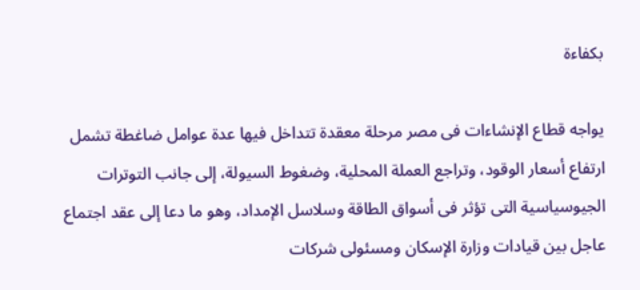بكفاءة

يواجه قطاع الإنشاءات فى مصر مرحلة معقدة تتداخل فيها عدة عوامل ضاغطة تشمل ارتفاع أسعار الوقود، وتراجع العملة المحلية، وضغوط السيولة، إلى جانب التوترات الجيوسياسية التى تؤثر فى أسواق الطاقة وسلاسل الإمداد، وهو ما دعا إلى عقد اجتماع عاجل بين قيادات وزارة الإسكان ومسئولى شركات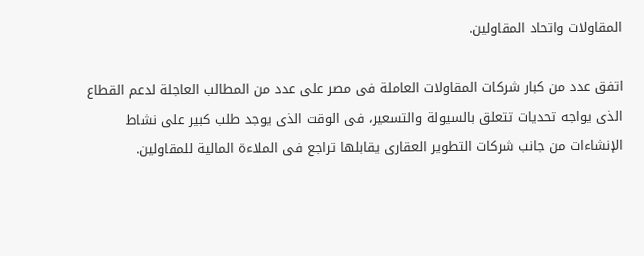المقاولات واتحاد المقاولين.

اتفق عدد من كبار شركات المقاولات العاملة فى مصر على عدد من المطالب العاجلة لدعم القطاع الذى يواجه تحديات تتعلق بالسيولة والتسعير، فى الوقت الذى يوجد طلب كبير على نشاط الإنشاءات من جانب شركات التطوير العقارى يقابلها تراجع فى الملاءة المالية للمقاولين.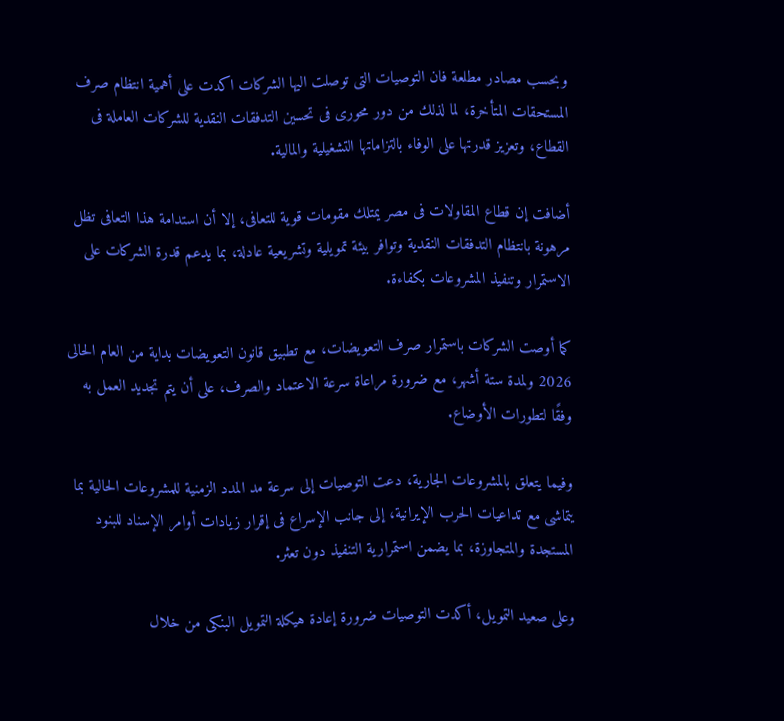وبحسب مصادر مطلعة فان التوصيات التى توصلت اليها الشركات اكدت على أهمية انتظام صرف المستحقات المتأخرة، لما لذلك من دور محورى فى تحسين التدفقات النقدية للشركات العاملة فى القطاع، وتعزيز قدرتها على الوفاء بالتزاماتها التشغيلية والمالية.

أضافت إن قطاع المقاولات فى مصر يمتلك مقومات قوية للتعافى، إلا أن استدامة هذا التعافى تظل مرهونة بانتظام التدفقات النقدية وتوافر بيئة تمويلية وتشريعية عادلة، بما يدعم قدرة الشركات على الاستمرار وتنفيذ المشروعات بكفاءة.

كما أوصت الشركات باستمرار صرف التعويضات، مع تطبيق قانون التعويضات بداية من العام الحالى 2026 ولمدة ستة أشهر، مع ضرورة مراعاة سرعة الاعتماد والصرف، على أن يتم تجديد العمل به وفقًا لتطورات الأوضاع.

وفيما يتعلق بالمشروعات الجارية، دعت التوصيات إلى سرعة مد المدد الزمنية للمشروعات الحالية بما يتماشى مع تداعيات الحرب الإيرانية، إلى جانب الإسراع فى إقرار زيادات أوامر الإسناد للبنود المستجدة والمتجاوزة، بما يضمن استمرارية التنفيذ دون تعثر.

وعلى صعيد التمويل، أكدت التوصيات ضرورة إعادة هيكلة التمويل البنكى من خلال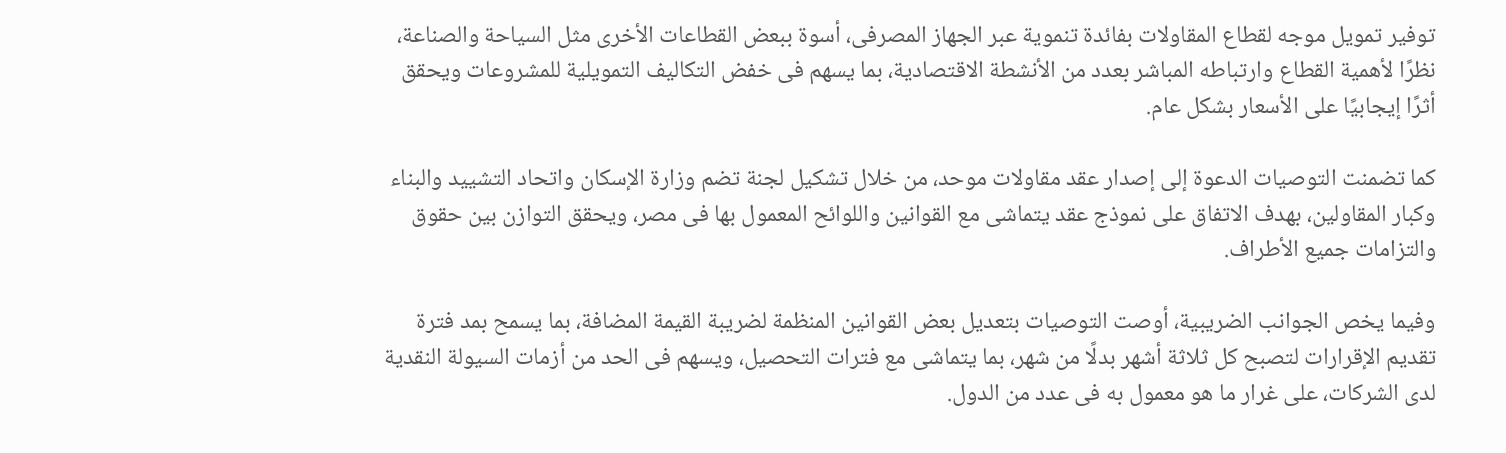توفير تمويل موجه لقطاع المقاولات بفائدة تنموية عبر الجهاز المصرفى، أسوة ببعض القطاعات الأخرى مثل السياحة والصناعة، نظرًا لأهمية القطاع وارتباطه المباشر بعدد من الأنشطة الاقتصادية، بما يسهم فى خفض التكاليف التمويلية للمشروعات ويحقق أثرًا إيجابيًا على الأسعار بشكل عام.

كما تضمنت التوصيات الدعوة إلى إصدار عقد مقاولات موحد، من خلال تشكيل لجنة تضم وزارة الإسكان واتحاد التشييد والبناء وكبار المقاولين، بهدف الاتفاق على نموذج عقد يتماشى مع القوانين واللوائح المعمول بها فى مصر، ويحقق التوازن بين حقوق والتزامات جميع الأطراف.

وفيما يخص الجوانب الضريبية، أوصت التوصيات بتعديل بعض القوانين المنظمة لضريبة القيمة المضافة، بما يسمح بمد فترة تقديم الإقرارات لتصبح كل ثلاثة أشهر بدلًا من شهر، بما يتماشى مع فترات التحصيل، ويسهم فى الحد من أزمات السيولة النقدية لدى الشركات، على غرار ما هو معمول به فى عدد من الدول.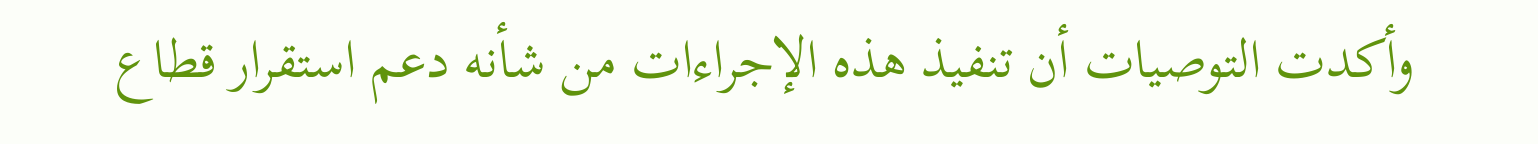وأكدت التوصيات أن تنفيذ هذه الإجراءات من شأنه دعم استقرار قطاع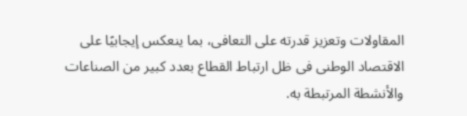المقاولات وتعزيز قدرته على التعافى، بما ينعكس إيجابيًا على الاقتصاد الوطنى فى ظل ارتباط القطاع بعدد كبير من الصناعات والأنشطة المرتبطة به.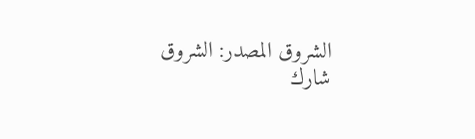الشروق المصدر: الشروق
شارك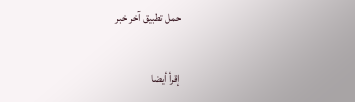حمل تطبيق آخر خبر

إقرأ أيضا